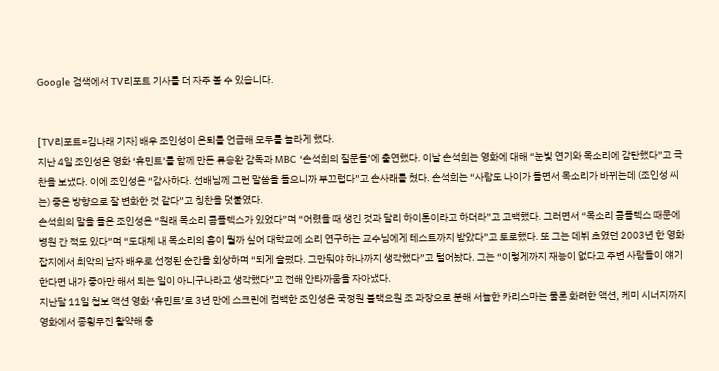Google 검색에서 TV리포트 기사를 더 자주 볼 수 있습니다.


[TV리포트=김나래 기자] 배우 조인성이 은퇴를 언급해 모두를 놀라게 했다.
지난 4일 조인성은 영화 ‘휴민트’를 함께 만든 류승완 감독과 MBC ‘손석희의 질문들’에 출연했다. 이날 손석희는 영화에 대해 “눈빛 연기와 목소리에 감탄했다”고 극찬을 보냈다. 이에 조인성은 “감사하다. 선배님께 그런 말씀을 들으니까 부끄럽다”고 손사래를 쳤다. 손석희는 “사람도 나이가 들면서 목소리가 바뀌는데 (조인성 씨는) 좋은 방향으로 잘 변화한 것 같다”고 칭찬을 덧붙였다.
손석희의 말을 들은 조인성은 “원래 목소리 콤플렉스가 있었다”며 “어렸을 때 생긴 것과 달리 하이톤이라고 하더라”고 고백했다. 그러면서 “목소리 콤플렉스 때문에 병원 간 적도 있다”며 “도대체 내 목소리의 흠이 뭘까 싶어 대학교에 소리 연구하는 교수님에게 테스트까지 받았다”고 토로했다. 또 그는 데뷔 초였던 2003년 한 영화 잡지에서 최악의 남자 배우로 선정된 순간을 회상하며 “되게 슬펐다. 그만둬야 하나까지 생각했다”고 털어놨다. 그는 “이렇게까지 재능이 없다고 주변 사람들이 얘기한다면 내가 좋아만 해서 되는 일이 아니구나라고 생각했다”고 전해 안타까움을 자아냈다.
지난달 11일 첩보 액션 영화 ‘휴민트’로 3년 만에 스크린에 컴백한 조인성은 국정원 블랙요원 조 과장으로 분해 서늘한 카리스마는 물론 화려한 액션, 케미 시너지까지 영화에서 종횡무진 활약해 충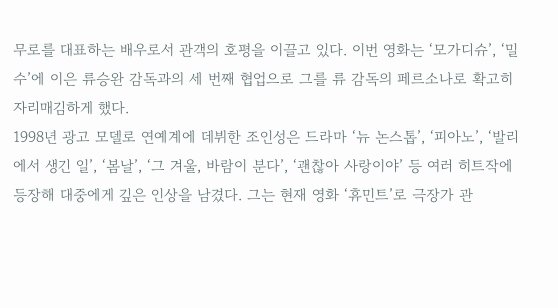무로를 대표하는 배우로서 관객의 호평을 이끌고 있다. 이번 영화는 ‘모가디슈’, ‘밀수’에 이은 류승완 감독과의 세 번째 협업으로 그를 류 감독의 페르소나로 확고히 자리매김하게 했다.
1998년 광고 모델로 연예계에 데뷔한 조인성은 드라마 ‘뉴 논스톱’, ‘피아노’, ‘발리에서 생긴 일’, ‘봄날’, ‘그 겨울, 바람이 분다’, ‘괜찮아 사랑이야’ 등 여러 히트작에 등장해 대중에게 깊은 인상을 남겼다. 그는 현재 영화 ‘휴민트’로 극장가 관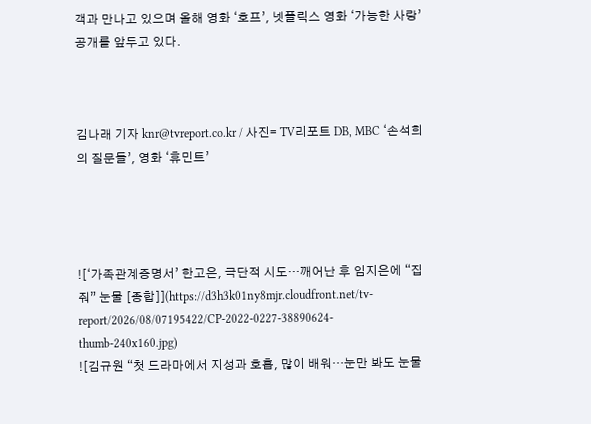객과 만나고 있으며 올해 영화 ‘호프’, 넷플릭스 영화 ‘가능한 사랑’ 공개를 앞두고 있다.



김나래 기자 knr@tvreport.co.kr / 사진= TV리포트 DB, MBC ‘손석희의 질문들’, 영화 ‘휴민트’




![‘가족관계증명서’ 한고은, 극단적 시도…깨어난 후 임지은에 “집 줘” 눈물 [종합]](https://d3h3k01ny8mjr.cloudfront.net/tv-report/2026/08/07195422/CP-2022-0227-38890624-thumb-240x160.jpg)
![김규원 “첫 드라마에서 지성과 호흡, 많이 배워…눈만 봐도 눈물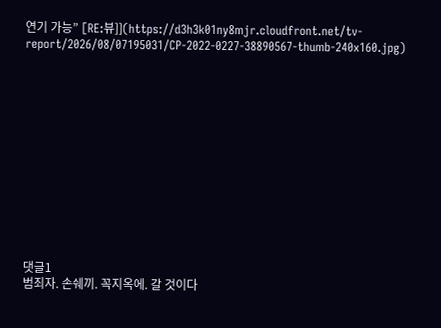연기 가능” [RE:뷰]](https://d3h3k01ny8mjr.cloudfront.net/tv-report/2026/08/07195031/CP-2022-0227-38890567-thumb-240x160.jpg)













댓글1
범죄자. 손쉐끼. 꼭지옥에. 갈 것이다